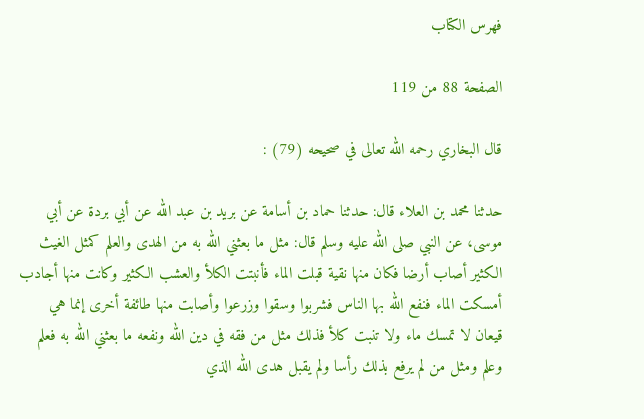فهرس الكتاب

الصفحة 88 من 119

قال البخاري رحمه الله تعالى في صحيحه (79) :

حدثنا محمد بن العلاء قال: حدثنا حماد بن أسامة عن بريد بن عبد الله عن أبي بردة عن أبي موسى، عن النبي صلى الله عليه وسلم قال: مثل ما بعثني الله به من الهدى والعلم كمثل الغيث الكثير أصاب أرضا فكان منها نقية قبلت الماء فأنبتت الكلأ والعشب الكثير وكانت منها أجادب أمسكت الماء فنفع الله بها الناس فشربوا وسقوا وزرعوا وأصابت منها طائفة أخرى إنما هي قيعان لا تمسك ماء ولا تنبت كلأ فذلك مثل من فقه في دين الله ونفعه ما بعثني الله به فعلم وعلم ومثل من لم يرفع بذلك رأسا ولم يقبل هدى الله الذي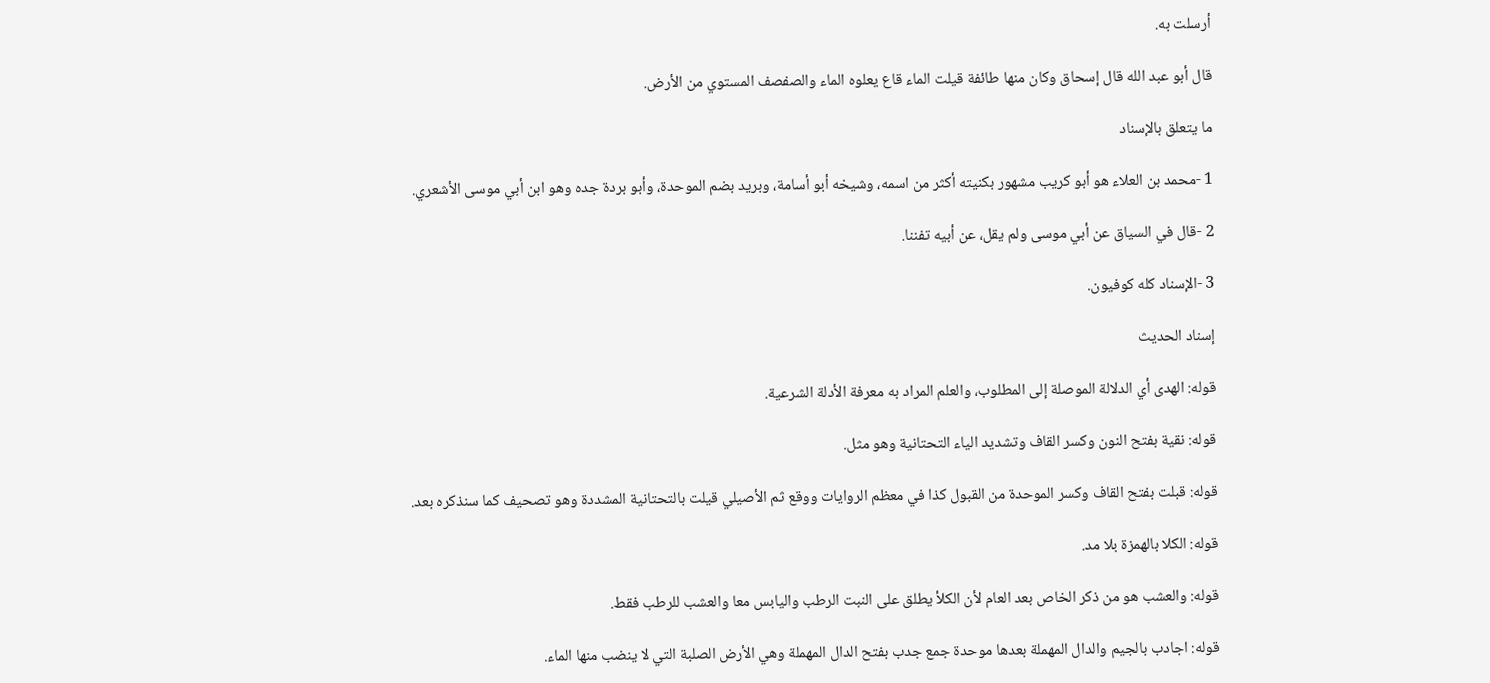أرسلت به.

قال أبو عبد الله قال إسحاق وكان منها طائفة قيلت الماء قاع يعلوه الماء والصفصف المستوي من الأرض.

ما يتعلق بالإسناد

1 -محمد بن العلاء هو أبو كريب مشهور بكنيته أكثر من اسمه، وشيخه أبو أسامة، وبريد بضم الموحدة، وأبو بردة جده وهو ابن أبي موسى الأشعري.

2 -قال في السياق عن أبي موسى ولم يقل، عن أبيه تفننا.

3 -الإسناد كله كوفيون.

إسناد الحديث

قوله: الهدى أي الدلالة الموصلة إلى المطلوب، والعلم المراد به معرفة الأدلة الشرعية.

قوله: نقية بفتح النون وكسر القاف وتشديد الياء التحتانية وهو مثل.

قوله: قبلت بفتح القاف وكسر الموحدة من القبول كذا في معظم الروايات ووقع ثم الأصيلي قيلت بالتحتانية المشددة وهو تصحيف كما سنذكره بعد.

قوله: الكلا بالهمزة بلا مد.

قوله: والعشب هو من ذكر الخاص بعد العام لأن الكلأ يطلق على النبت الرطب واليابس معا والعشب للرطب فقط.

قوله: اجادب بالجيم والدال المهملة بعدها موحدة جمع جدب بفتح الدال المهملة وهي الأرض الصلبة التي لا ينضب منها الماء.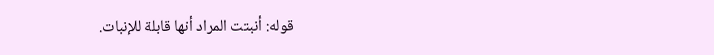قوله: أنبتت المراد أنها قابلة للإنبات.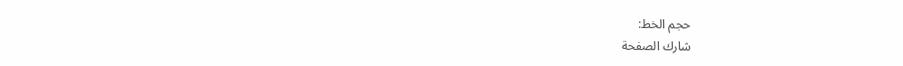حجم الخط:
شارك الصفحة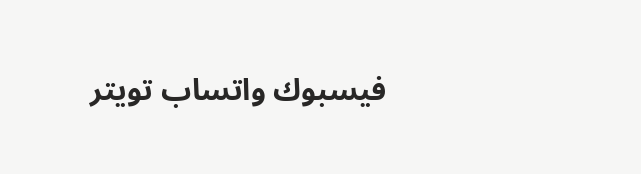فيسبوك واتساب تويتر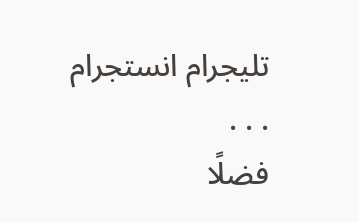تليجرام انستجرام
. . .
فضلًا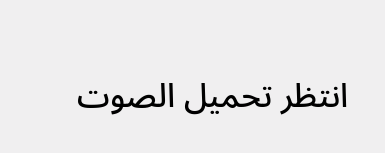انتظر تحميل الصوت